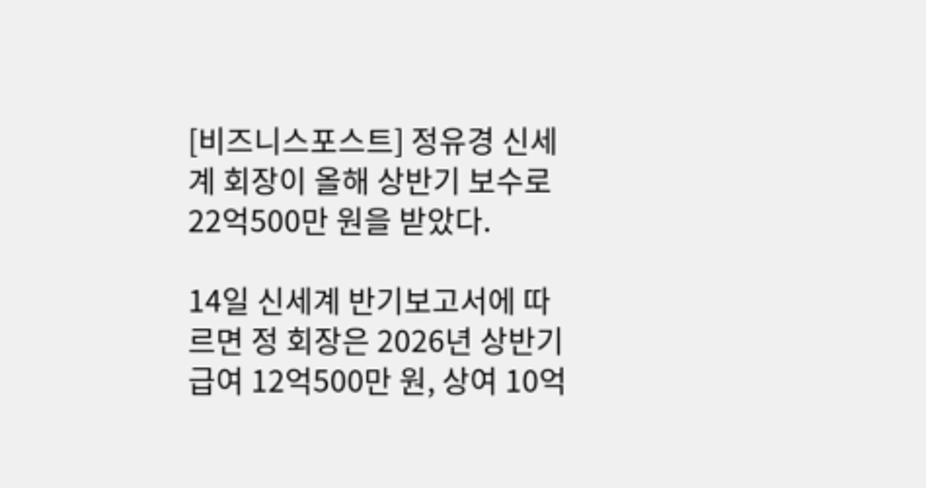[비즈니스포스트] 정유경 신세계 회장이 올해 상반기 보수로 22억500만 원을 받았다.

14일 신세계 반기보고서에 따르면 정 회장은 2026년 상반기 급여 12억500만 원, 상여 10억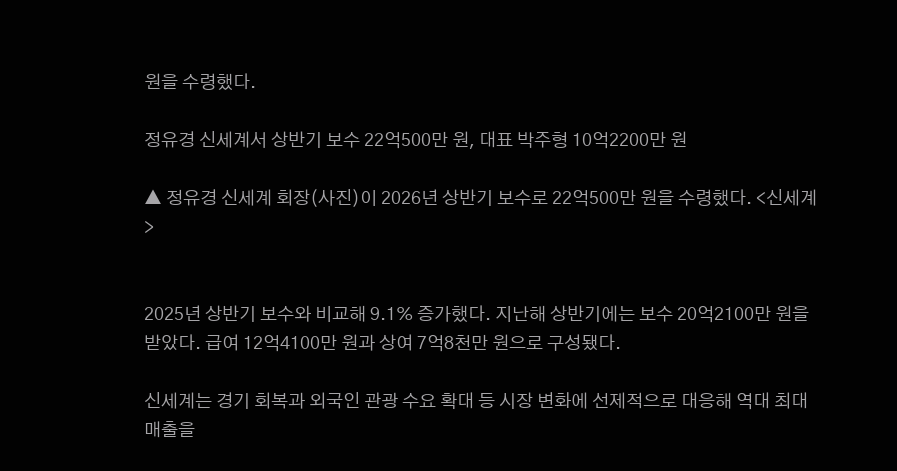원을 수령했다.

정유경 신세계서 상반기 보수 22억500만 원, 대표 박주형 10억2200만 원

▲ 정유경 신세계 회장(사진)이 2026년 상반기 보수로 22억500만 원을 수령했다. <신세계>


2025년 상반기 보수와 비교해 9.1% 증가했다. 지난해 상반기에는 보수 20억2100만 원을 받았다. 급여 12억4100만 원과 상여 7억8천만 원으로 구성됐다.

신세계는 경기 회복과 외국인 관광 수요 확대 등 시장 변화에 선제적으로 대응해 역대 최대 매출을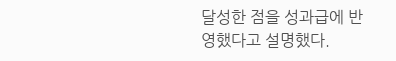달성한 점을 성과급에 반영했다고 설명했다.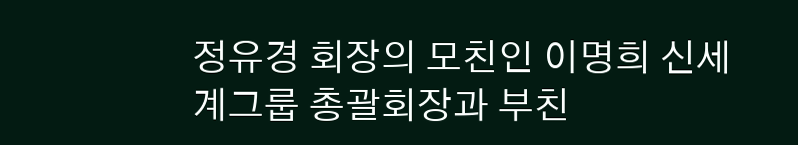정유경 회장의 모친인 이명희 신세계그룹 총괄회장과 부친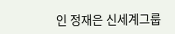인 정재은 신세계그룹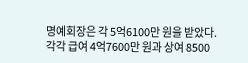명예회장은 각 5억6100만 원을 받았다. 각각 급여 4억7600만 원과 상여 8500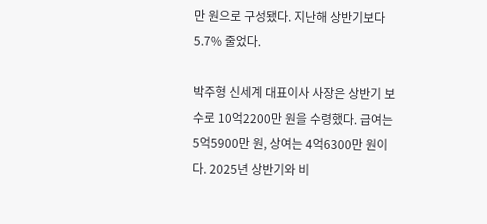만 원으로 구성됐다. 지난해 상반기보다 5.7% 줄었다.

박주형 신세계 대표이사 사장은 상반기 보수로 10억2200만 원을 수령했다. 급여는 5억5900만 원, 상여는 4억6300만 원이다. 2025년 상반기와 비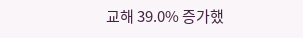교해 39.0% 증가했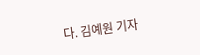다. 김예원 기자